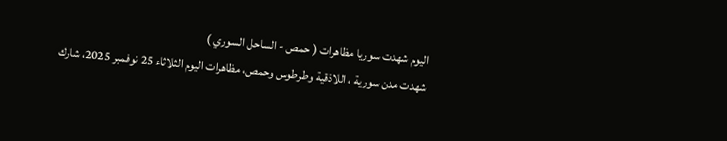اليوم شهدت سوريا مظاهرات ( حمص - الساحل السوري )
شهدت مدن سورية ، اللاذقية وطرطوس وحمص، مظاهرات اليوم الثلاثاء 25 نوفمبر 2025، شارك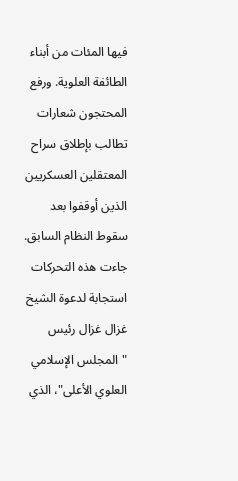فيها المئات من أبناء الطائفة العلوية. ورفع المحتجون شعارات تطالب بإطلاق سراح المعتقلين العسكريين الذين أوقفوا بعد سقوط النظام السابق. جاءت هذه التحركات استجابة لدعوة الشيخ غزال غزال رئيس "المجلس الإسلامي العلوي الأعلى"، الذي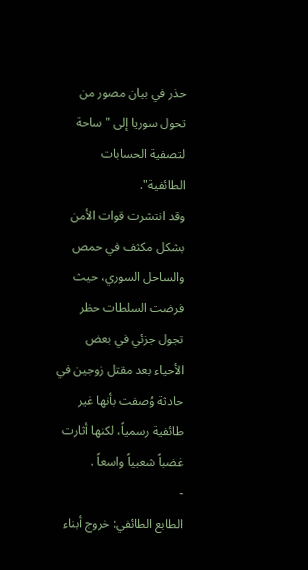حذر في بيان مصور من تحول سوريا إلى "ساحة لتصفية الحسابات الطائفية".
وقد انتشرت قوات الأمن بشكل مكثف في حمص والساحل السوري، حيث فرضت السلطات حظر تجول جزئي في بعض الأحياء بعد مقتل زوجين في حادثة وُصفت بأنها غير طائفية رسمياً، لكنها أثارت غضباً شعبياً واسعاً .
-
الطابع الطائفي: خروج أبناء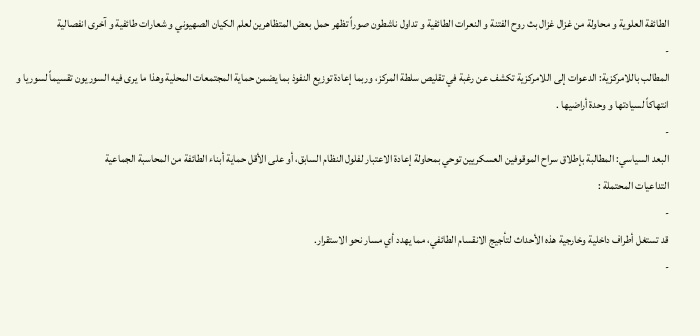الطائفة العلوية و محاولة من غزال غزال بث روح الفتنة و النعرات الطائفية و تداول ناشطون صوراً تظهر حمل بعض المتظاهرين لعلم الكيان الصهيوني و شعارات طائفية و آخرى انفصالية
-
المطالب باللامركزية: الدعوات إلى اللامركزية تكشف عن رغبة في تقليص سلطة المركز، وربما إعادة توزيع النفوذ بما يضمن حماية المجتمعات المحلية وهذا ما يرى فيه السوريون تقسيماً لسوريا و انتهاكاً لسيادتها و وحدة أراضيها .
-
البعد السياسي: المطالبة بإطلاق سراح الموقوفين العسكريين توحي بمحاولة إعادة الاعتبار لفلول النظام السابق، أو على الأقل حماية أبناء الطائفة من المحاسبة الجماعية
التداعيات المحتملة :
-
قد تستغل أطراف داخلية وخارجية هذه الأحداث لتأجيج الانقسام الطائفي، مما يهدد أي مسار نحو الاستقرار.
-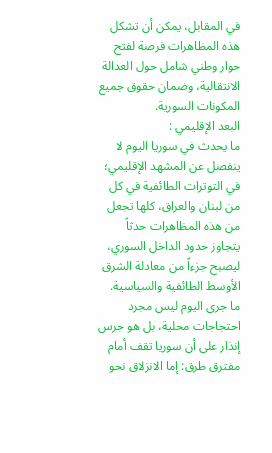في المقابل، يمكن أن تشكل هذه المظاهرات فرصة لفتح حوار وطني شامل حول العدالة الانتقالية، وضمان حقوق جميع المكونات السورية.
البعد الإقليمي :
ما يحدث في سوريا اليوم لا ينفصل عن المشهد الإقليمي؛ في التوترات الطائفية في كل من لبنان والعراق، كلها تجعل من هذه المظاهرات حدثاً يتجاوز حدود الداخل السوري، ليصبح جزءاً من معادلة الشرق الأوسط الطائفية والسياسية.
ما جرى اليوم ليس مجرد احتجاجات محلية، بل هو جرس إنذار على أن سوريا تقف أمام مفترق طرق: إما الانزلاق نحو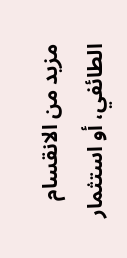مزيد من الانقسام الطائفي، أو استثمار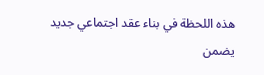هذه اللحظة في بناء عقد اجتماعي جديد يضمن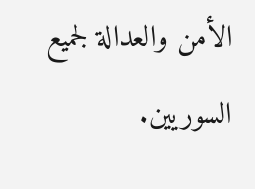الأمن والعدالة لجميع السوريين.